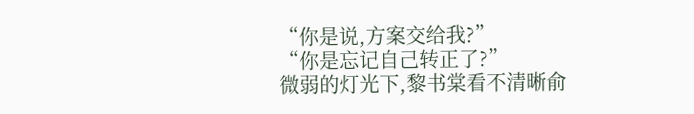“你是说,方案交给我?”
“你是忘记自己转正了?”
微弱的灯光下,黎书棠看不清晰俞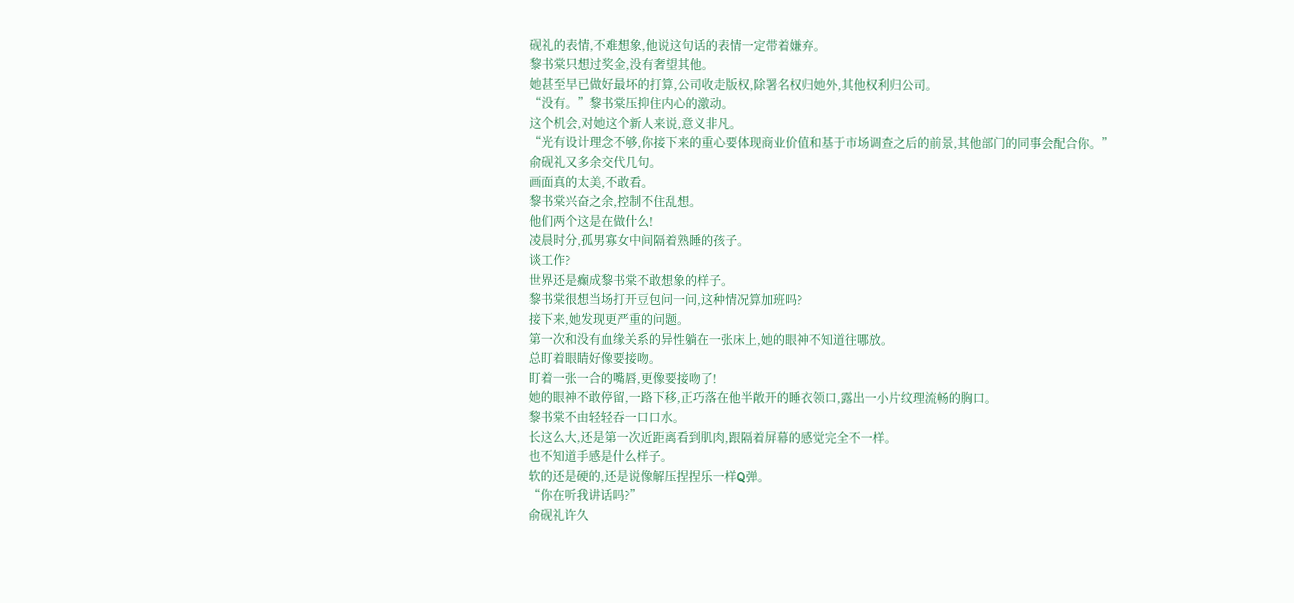砚礼的表情,不难想象,他说这句话的表情一定带着嫌弃。
黎书棠只想过奖金,没有奢望其他。
她甚至早已做好最坏的打算,公司收走版权,除署名权归她外,其他权利归公司。
“没有。”黎书棠压抑住内心的激动。
这个机会,对她这个新人来说,意义非凡。
“光有设计理念不够,你接下来的重心要体现商业价值和基于市场调查之后的前景,其他部门的同事会配合你。”
俞砚礼又多余交代几句。
画面真的太美,不敢看。
黎书棠兴奋之余,控制不住乱想。
他们两个这是在做什么!
凌晨时分,孤男寡女中间隔着熟睡的孩子。
谈工作?
世界还是癫成黎书棠不敢想象的样子。
黎书棠很想当场打开豆包问一问,这种情况算加班吗?
接下来,她发现更严重的问题。
第一次和没有血缘关系的异性躺在一张床上,她的眼神不知道往哪放。
总盯着眼睛好像要接吻。
盯着一张一合的嘴唇,更像要接吻了!
她的眼神不敢停留,一路下移,正巧落在他半敞开的睡衣领口,露出一小片纹理流畅的胸口。
黎书棠不由轻轻吞一口口水。
长这么大,还是第一次近距离看到肌肉,跟隔着屏幕的感觉完全不一样。
也不知道手感是什么样子。
软的还是硬的,还是说像解压捏捏乐一样Q弹。
“你在听我讲话吗?”
俞砚礼许久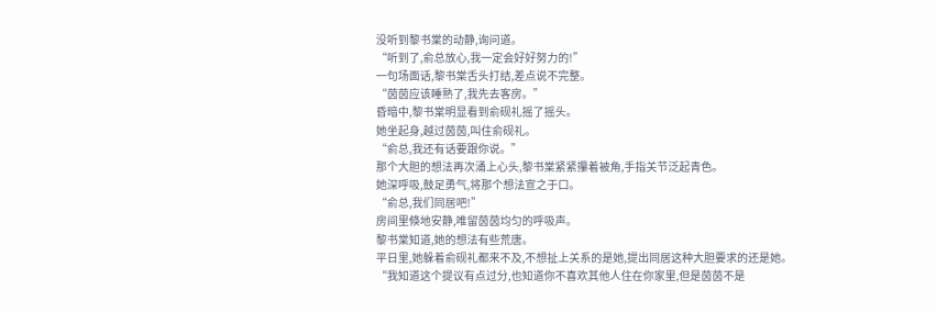没听到黎书棠的动静,询问道。
“听到了,俞总放心,我一定会好好努力的!”
一句场面话,黎书棠舌头打结,差点说不完整。
“茵茵应该睡熟了,我先去客房。”
昏暗中,黎书棠明显看到俞砚礼摇了摇头。
她坐起身,越过茵茵,叫住俞砚礼。
“俞总,我还有话要跟你说。”
那个大胆的想法再次涌上心头,黎书棠紧紧攥着被角,手指关节泛起青色。
她深呼吸,鼓足勇气,将那个想法宣之于口。
“俞总,我们同居吧!”
房间里倏地安静,唯留茵茵均匀的呼吸声。
黎书棠知道,她的想法有些荒唐。
平日里,她躲着俞砚礼都来不及,不想扯上关系的是她,提出同居这种大胆要求的还是她。
“我知道这个提议有点过分,也知道你不喜欢其他人住在你家里,但是茵茵不是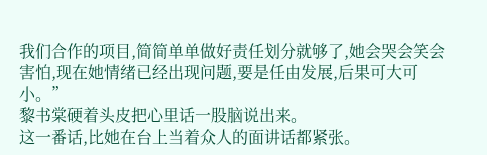我们合作的项目,简简单单做好责任划分就够了,她会哭会笑会害怕,现在她情绪已经出现问题,要是任由发展,后果可大可小。”
黎书棠硬着头皮把心里话一股脑说出来。
这一番话,比她在台上当着众人的面讲话都紧张。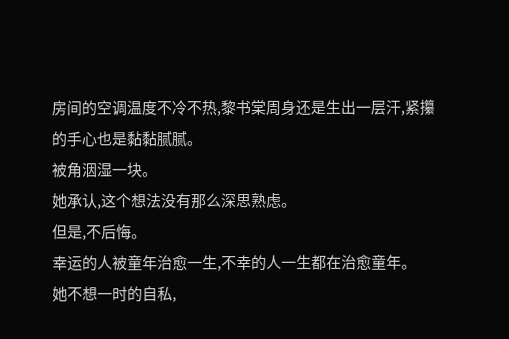房间的空调温度不冷不热,黎书棠周身还是生出一层汗,紧攥的手心也是黏黏腻腻。
被角洇湿一块。
她承认,这个想法没有那么深思熟虑。
但是,不后悔。
幸运的人被童年治愈一生,不幸的人一生都在治愈童年。
她不想一时的自私,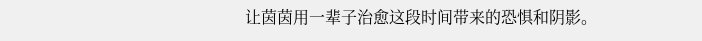让茵茵用一辈子治愈这段时间带来的恐惧和阴影。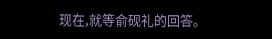现在,就等俞砚礼的回答。